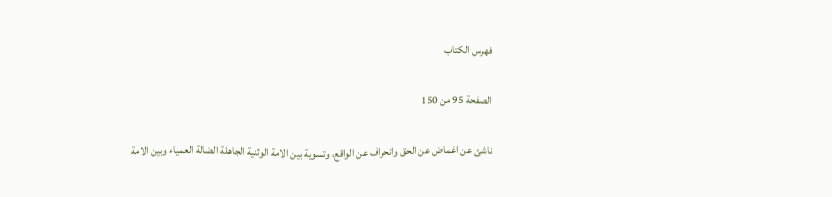فهرس الكتاب

الصفحة 95 من 150

ناشئ عن اغماض عن الحق وانحراف عن الواقع، وتسوية بين الامة الوثنية الجاهلة الضالة العمياء وبين الامة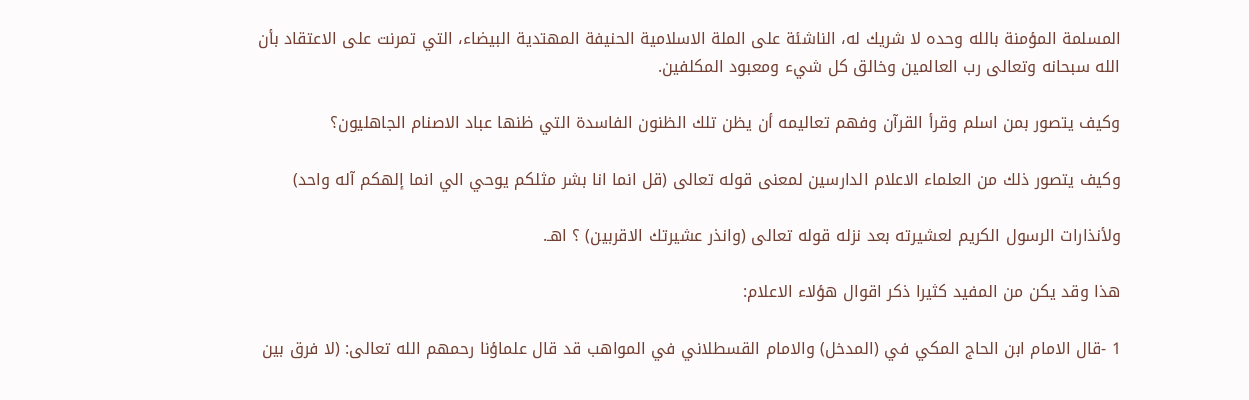المسلمة المؤمنة بالله وحده لا شريك له، الناشئة على الملة الاسلامية الحنيفة المهتدية البيضاء، التي تمرنت على الاعتقاد بأن الله سبحانه وتعالى رب العالمين وخالق كل شيء ومعبود المكلفين.

وكيف يتصور بمن اسلم وقرأ القرآن وفهم تعاليمه أن يظن تلك الظنون الفاسدة التي ظنها عباد الاصنام الجاهليون؟

وكيف يتصور ذلك من العلماء الاعلام الدارسين لمعنى قوله تعالى (قل انما انا بشر مثلكم يوحي الي انما إلهكم آله واحد)

ولأنذارات الرسول الكريم لعشيرته بعد نزله قوله تعالى (وانذر عشيرتك الاقربين) ؟ اهـ.

هذا وقد يكن من المفيد كثيرا ذكر اقوال هؤلاء الاعلام:

1 -قال الامام ابن الحاج المكي في (المدخل) والامام القسطلاني في المواهب قد قال علماؤنا رحمهم الله تعالى: (لا فرق بين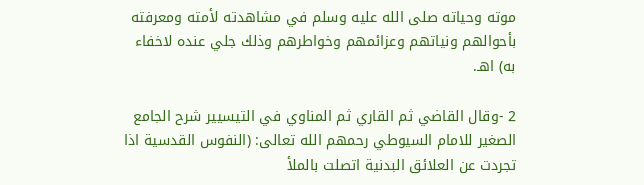موته وحياته صلى الله عليه وسلم في مشاهدته لأمته ومعرفته بأحوالهم ونياتهم وعزائمهم وخواطرهم وذلك جلي عنده لاخفاء به) اهـ.

2 -وقال القاضي ثم القاري ثم المناوي في التيسيير شرح الجامع الصغير للامام السيوطي رحمهم الله تعالى: (النفوس القدسية اذا تجردت عن العلائق البدنية اتصلت بالملأ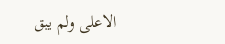الاعلى ولم يبق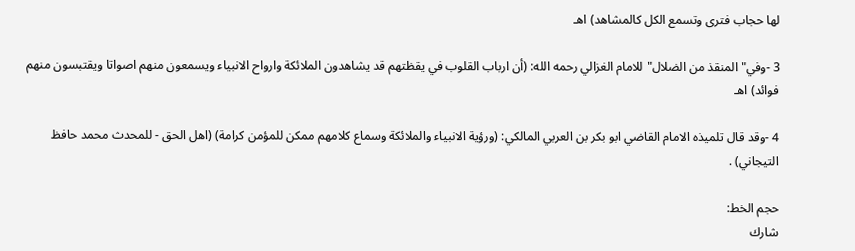لها حجاب فترى وتسمع الكل كالمشاهد) اهـ

3 -وفي"المنقذ من الضلال"للامام الغزالي رحمه الله: (أن ارباب القلوب في يقظتهم قد يشاهدون الملائكة وارواح الانبياء ويسمعون منهم اصواتا ويقتبسون منهم فوائد) اهـ

4 -وقد قال تلميذه الامام القاضي ابو بكر بن العربي المالكي: (ورؤية الانبياء والملائكة وسماع كلامهم ممكن للمؤمن كرامة) (اهل الحق - للمحدث محمد حافظ التيجاني) .

حجم الخط:
شارك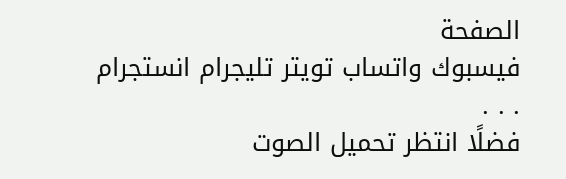الصفحة
فيسبوك واتساب تويتر تليجرام انستجرام
. . .
فضلًا انتظر تحميل الصوت